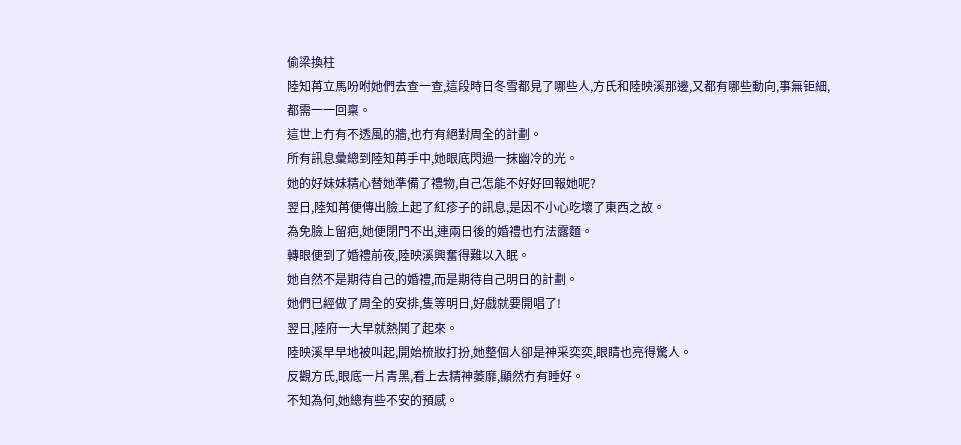偷梁換柱
陸知苒立馬吩咐她們去查一查,這段時日冬雪都見了哪些人,方氏和陸映溪那邊,又都有哪些動向,事無钜細,都需一一回稟。
這世上冇有不透風的牆,也冇有絕對周全的計劃。
所有訊息彙總到陸知苒手中,她眼底閃過一抹幽冷的光。
她的好妹妹精心替她準備了禮物,自己怎能不好好回報她呢?
翌日,陸知苒便傳出臉上起了紅疹子的訊息,是因不小心吃壞了東西之故。
為免臉上留疤,她便閉門不出,連兩日後的婚禮也冇法露麵。
轉眼便到了婚禮前夜,陸映溪興奮得難以入眠。
她自然不是期待自己的婚禮,而是期待自己明日的計劃。
她們已經做了周全的安排,隻等明日,好戲就要開唱了!
翌日,陸府一大早就熱鬨了起來。
陸映溪早早地被叫起,開始梳妝打扮,她整個人卻是神采奕奕,眼睛也亮得驚人。
反觀方氏,眼底一片青黑,看上去精神萎靡,顯然冇有睡好。
不知為何,她總有些不安的預感。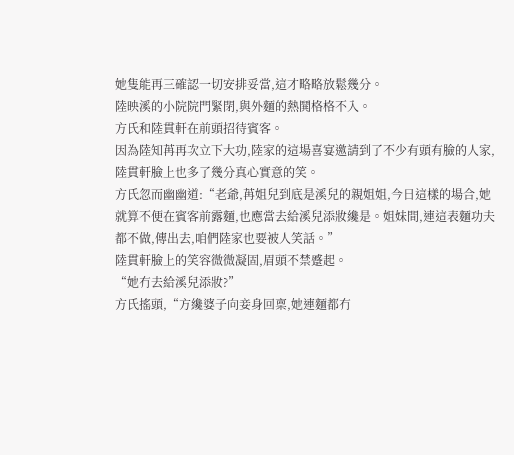她隻能再三確認一切安排妥當,這才略略放鬆幾分。
陸映溪的小院院門緊閉,與外麵的熱鬨格格不入。
方氏和陸貫軒在前頭招待賓客。
因為陸知苒再次立下大功,陸家的這場喜宴邀請到了不少有頭有臉的人家,陸貫軒臉上也多了幾分真心實意的笑。
方氏忽而幽幽道:“老爺,苒姐兒到底是溪兒的親姐姐,今日這樣的場合,她就算不便在賓客前露麵,也應當去給溪兒添妝纔是。姐妹間,連這表麵功夫都不做,傳出去,咱們陸家也要被人笑話。”
陸貫軒臉上的笑容微微凝固,眉頭不禁蹙起。
“她冇去給溪兒添妝?”
方氏搖頭,“方纔婆子向妾身回稟,她連麵都冇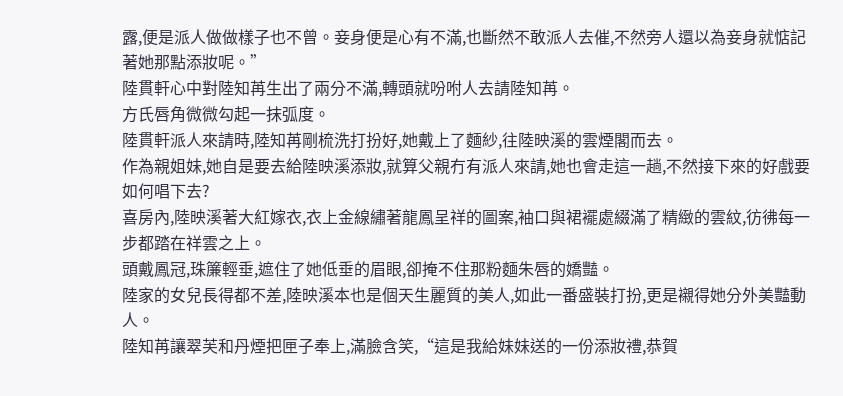露,便是派人做做樣子也不曾。妾身便是心有不滿,也斷然不敢派人去催,不然旁人還以為妾身就惦記著她那點添妝呢。”
陸貫軒心中對陸知苒生出了兩分不滿,轉頭就吩咐人去請陸知苒。
方氏唇角微微勾起一抹弧度。
陸貫軒派人來請時,陸知苒剛梳洗打扮好,她戴上了麵紗,往陸映溪的雲煙閣而去。
作為親姐妹,她自是要去給陸映溪添妝,就算父親冇有派人來請,她也會走這一趟,不然接下來的好戲要如何唱下去?
喜房內,陸映溪著大紅嫁衣,衣上金線繡著龍鳳呈祥的圖案,袖口與裙襬處綴滿了精緻的雲紋,彷彿每一步都踏在祥雲之上。
頭戴鳳冠,珠簾輕垂,遮住了她低垂的眉眼,卻掩不住那粉麵朱唇的嬌豔。
陸家的女兒長得都不差,陸映溪本也是個天生麗質的美人,如此一番盛裝打扮,更是襯得她分外美豔動人。
陸知苒讓翠芙和丹煙把匣子奉上,滿臉含笑,“這是我給妹妹送的一份添妝禮,恭賀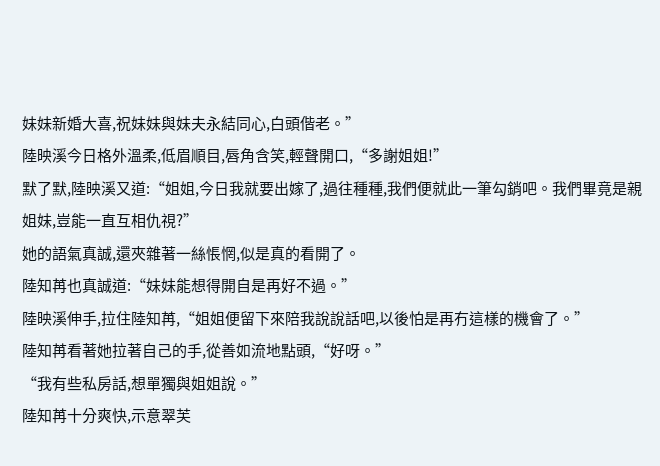妹妹新婚大喜,祝妹妹與妹夫永結同心,白頭偕老。”
陸映溪今日格外溫柔,低眉順目,唇角含笑,輕聲開口,“多謝姐姐!”
默了默,陸映溪又道:“姐姐,今日我就要出嫁了,過往種種,我們便就此一筆勾銷吧。我們畢竟是親姐妹,豈能一直互相仇視?”
她的語氣真誠,還夾雜著一絲悵惘,似是真的看開了。
陸知苒也真誠道:“妹妹能想得開自是再好不過。”
陸映溪伸手,拉住陸知苒,“姐姐便留下來陪我說說話吧,以後怕是再冇這樣的機會了。”
陸知苒看著她拉著自己的手,從善如流地點頭,“好呀。”
“我有些私房話,想單獨與姐姐說。”
陸知苒十分爽快,示意翠芙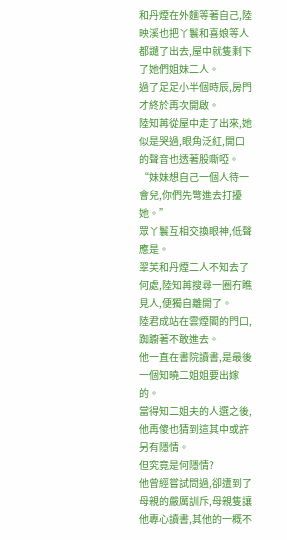和丹煙在外麵等著自己,陸映溪也把丫鬟和喜娘等人都譴了出去,屋中就隻剩下了她們姐妹二人。
過了足足小半個時辰,房門才終於再次開啟。
陸知苒從屋中走了出來,她似是哭過,眼角泛紅,開口的聲音也透著股嘶啞。
“妹妹想自己一個人待一會兒,你們先彆進去打擾她。”
眾丫鬟互相交換眼神,低聲應是。
翠芙和丹煙二人不知去了何處,陸知苒搜尋一圈冇瞧見人,便獨自離開了。
陸君成站在雲煙閣的門口,踟躕著不敢進去。
他一直在書院讀書,是最後一個知曉二姐姐要出嫁的。
當得知二姐夫的人選之後,他再傻也猜到這其中或許另有隱情。
但究竟是何隱情?
他曾經嘗試問過,卻遭到了母親的嚴厲訓斥,母親隻讓他專心讀書,其他的一概不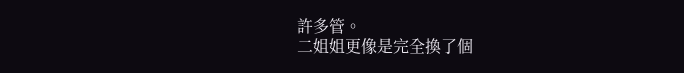許多管。
二姐姐更像是完全換了個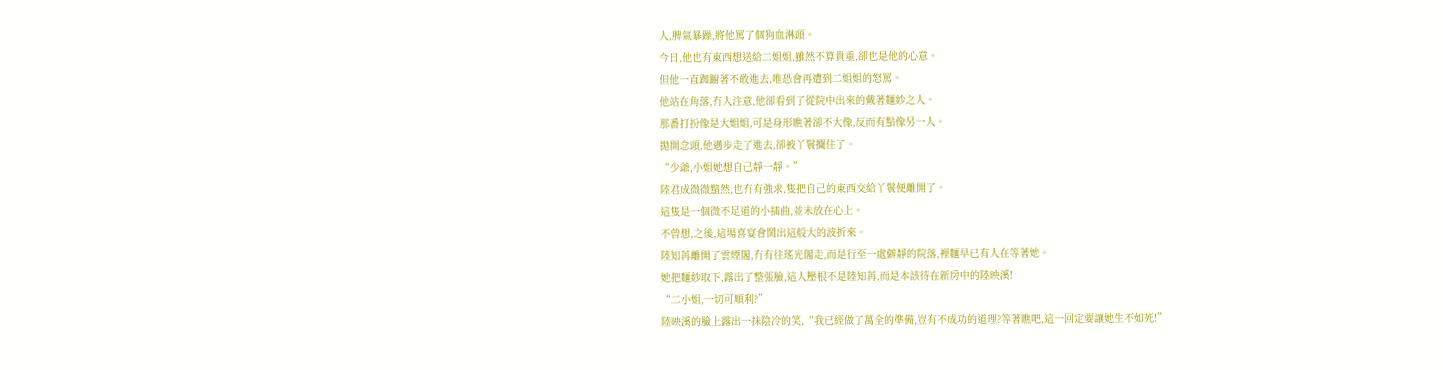人,脾氣暴躁,將他罵了個狗血淋頭。
今日,他也有東西想送給二姐姐,雖然不算貴重,卻也是他的心意。
但他一直踟躕著不敢進去,唯恐會再遭到二姐姐的怒罵。
他站在角落,冇人注意,他卻看到了從院中出來的戴著麵紗之人。
那番打扮像是大姐姐,可是身形瞧著卻不大像,反而有點像另一人。
拋開念頭,他邁步走了進去,卻被丫鬟攔住了。
“少爺,小姐她想自己靜一靜。”
陸君成微微黯然,也冇有強求,隻把自己的東西交給丫鬟便離開了。
這隻是一個微不足道的小插曲,並未放在心上。
不曾想,之後,這場喜宴會鬨出這般大的波折來。
陸知苒離開了雲煙閣,冇有往瑤光閣走,而是行至一處僻靜的院落,裡麵早已有人在等著她。
她把麵紗取下,露出了整張臉,這人壓根不是陸知苒,而是本該待在新房中的陸映溪!
“二小姐,一切可順利?”
陸映溪的臉上露出一抹陰冷的笑,“我已經做了萬全的準備,豈有不成功的道理?等著瞧吧,這一回定要讓她生不如死!”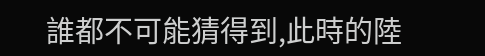誰都不可能猜得到,此時的陸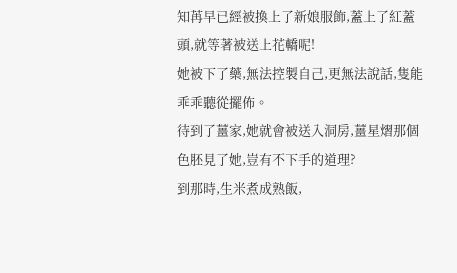知苒早已經被換上了新娘服飾,蓋上了紅蓋頭,就等著被送上花轎呢!
她被下了藥,無法控製自己,更無法說話,隻能乖乖聽從擺佈。
待到了薑家,她就會被送入洞房,薑星熠那個色胚見了她,豈有不下手的道理?
到那時,生米煮成熟飯,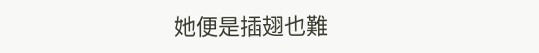她便是插翅也難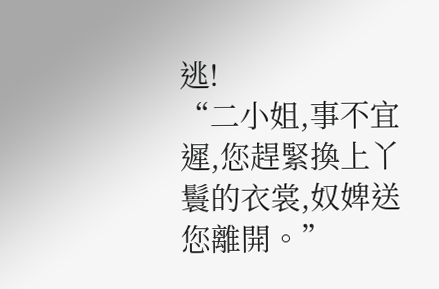逃!
“二小姐,事不宜遲,您趕緊換上丫鬟的衣裳,奴婢送您離開。”